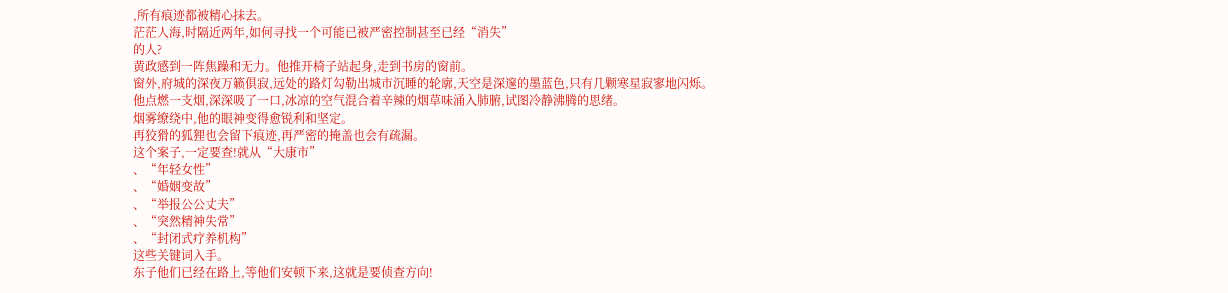,所有痕迹都被精心抹去。
茫茫人海,时隔近两年,如何寻找一个可能已被严密控制甚至已经“消失”
的人?
黄政感到一阵焦躁和无力。他推开椅子站起身,走到书房的窗前。
窗外,府城的深夜万籁俱寂,远处的路灯勾勒出城市沉睡的轮廓,天空是深邃的墨蓝色,只有几颗寒星寂寥地闪烁。
他点燃一支烟,深深吸了一口,冰凉的空气混合着辛辣的烟草味涌入肺腑,试图冷静沸腾的思绪。
烟雾缭绕中,他的眼神变得愈锐利和坚定。
再狡猾的狐狸也会留下痕迹,再严密的掩盖也会有疏漏。
这个案子,一定要查!就从“大康市”
、“年轻女性”
、“婚姻变故”
、“举报公公丈夫”
、“突然精神失常”
、“封闭式疗养机构”
这些关键词入手。
东子他们已经在路上,等他们安顿下来,这就是要侦查方向!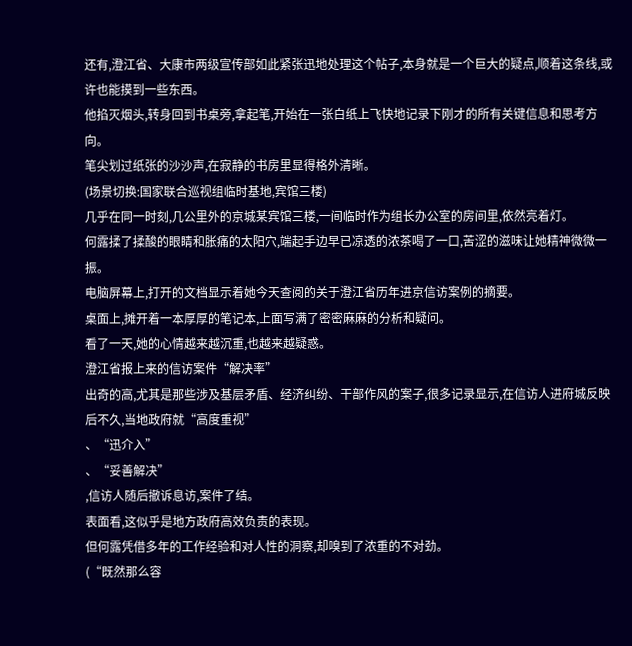还有,澄江省、大康市两级宣传部如此紧张迅地处理这个帖子,本身就是一个巨大的疑点,顺着这条线,或许也能摸到一些东西。
他掐灭烟头,转身回到书桌旁,拿起笔,开始在一张白纸上飞快地记录下刚才的所有关键信息和思考方向。
笔尖划过纸张的沙沙声,在寂静的书房里显得格外清晰。
(场景切换:国家联合巡视组临时基地,宾馆三楼)
几乎在同一时刻,几公里外的京城某宾馆三楼,一间临时作为组长办公室的房间里,依然亮着灯。
何露揉了揉酸的眼睛和胀痛的太阳穴,端起手边早已凉透的浓茶喝了一口,苦涩的滋味让她精神微微一振。
电脑屏幕上,打开的文档显示着她今天查阅的关于澄江省历年进京信访案例的摘要。
桌面上,摊开着一本厚厚的笔记本,上面写满了密密麻麻的分析和疑问。
看了一天,她的心情越来越沉重,也越来越疑惑。
澄江省报上来的信访案件“解决率”
出奇的高,尤其是那些涉及基层矛盾、经济纠纷、干部作风的案子,很多记录显示,在信访人进府城反映后不久,当地政府就“高度重视”
、“迅介入”
、“妥善解决”
,信访人随后撤诉息访,案件了结。
表面看,这似乎是地方政府高效负责的表现。
但何露凭借多年的工作经验和对人性的洞察,却嗅到了浓重的不对劲。
(“既然那么容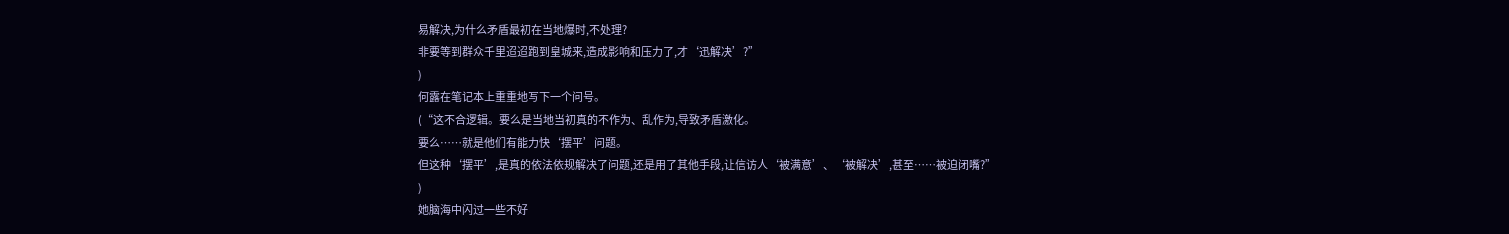易解决,为什么矛盾最初在当地爆时,不处理?
非要等到群众千里迢迢跑到皇城来,造成影响和压力了,才‘迅解决’?”
)
何露在笔记本上重重地写下一个问号。
(“这不合逻辑。要么是当地当初真的不作为、乱作为,导致矛盾激化。
要么……就是他们有能力快‘摆平’问题。
但这种‘摆平’,是真的依法依规解决了问题,还是用了其他手段,让信访人‘被满意’、‘被解决’,甚至……被迫闭嘴?”
)
她脑海中闪过一些不好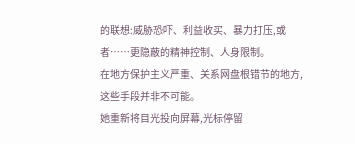的联想:威胁恐吓、利益收买、暴力打压,或者……更隐蔽的精神控制、人身限制。
在地方保护主义严重、关系网盘根错节的地方,这些手段并非不可能。
她重新将目光投向屏幕,光标停留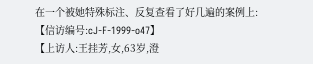在一个被她特殊标注、反复查看了好几遍的案例上:
【信访编号:cJ-F-1999-o47】
【上访人:王挂芳,女,63岁,澄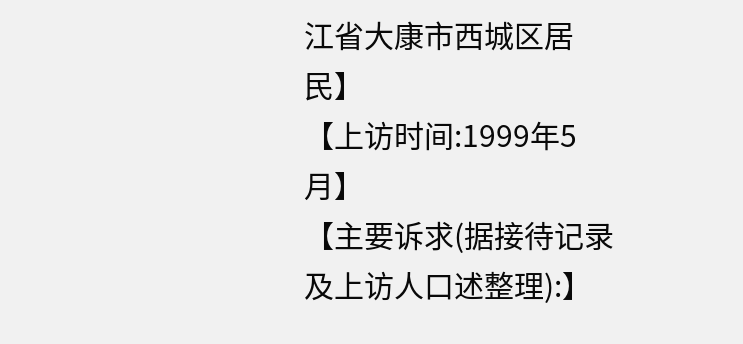江省大康市西城区居民】
【上访时间:1999年5月】
【主要诉求(据接待记录及上访人口述整理):】